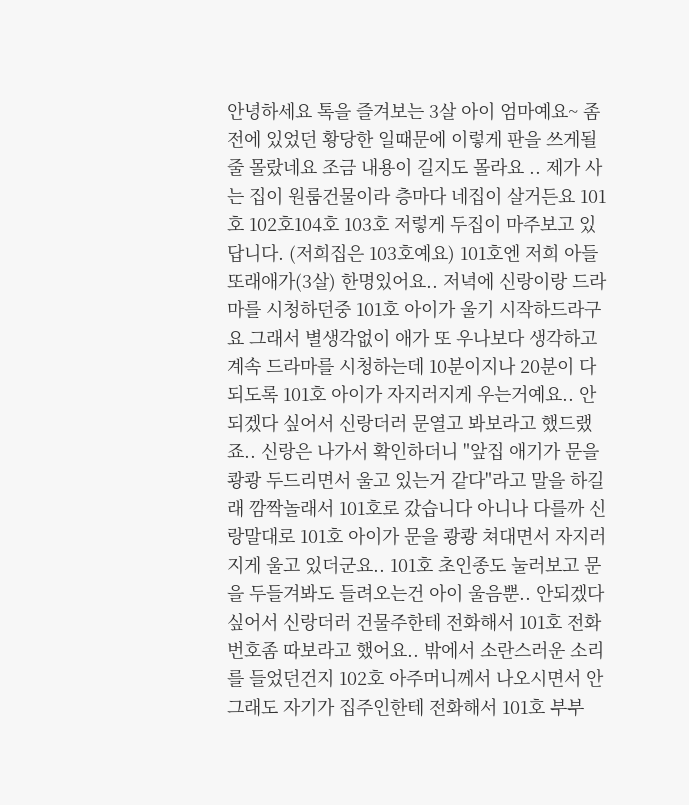안녕하세요 톡을 즐겨보는 3살 아이 엄마예요~ 좀전에 있었던 황당한 일때문에 이렇게 판을 쓰게될줄 몰랐네요 조금 내용이 길지도 몰라요 .. 제가 사는 집이 원룸건물이라 층마다 네집이 살거든요 101호 102호104호 103호 저렇게 두집이 마주보고 있답니다. (저희집은 103호예요) 101호엔 저희 아들 또래애가(3살) 한명있어요.. 저녁에 신랑이랑 드라마를 시청하던중 101호 아이가 울기 시작하드라구요 그래서 별생각없이 애가 또 우나보다 생각하고 계속 드라마를 시청하는데 10분이지나 20분이 다되도록 101호 아이가 자지러지게 우는거예요.. 안되겠다 싶어서 신랑더러 문열고 봐보라고 했드랬죠.. 신랑은 나가서 확인하더니 "앞집 애기가 문을 쾅쾅 두드리면서 울고 있는거 같다"라고 말을 하길래 깜짝놀래서 101호로 갔습니다 아니나 다를까 신랑말대로 101호 아이가 문을 쾅쾅 쳐대면서 자지러지게 울고 있더군요.. 101호 초인종도 눌러보고 문을 두들겨봐도 들려오는건 아이 울음뿐.. 안되겠다 싶어서 신랑더러 건물주한테 전화해서 101호 전화번호좀 따보라고 했어요.. 밖에서 소란스러운 소리를 들었던건지 102호 아주머니께서 나오시면서 안그래도 자기가 집주인한테 전화해서 101호 부부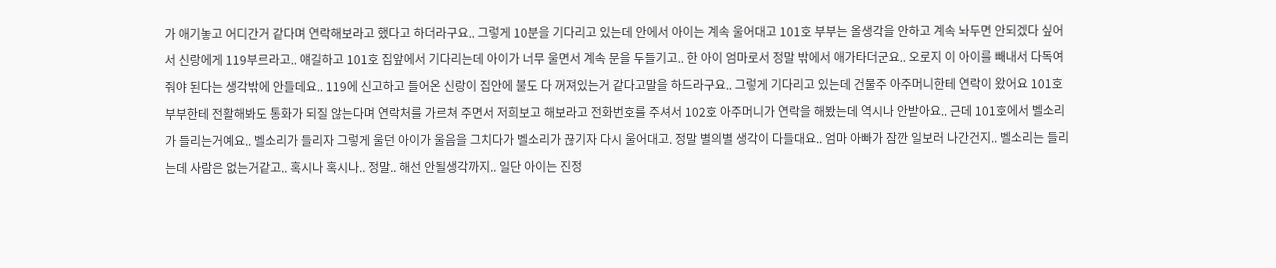가 애기놓고 어디간거 같다며 연락해보라고 했다고 하더라구요.. 그렇게 10분을 기다리고 있는데 안에서 아이는 계속 울어대고 101호 부부는 올생각을 안하고 계속 놔두면 안되겠다 싶어서 신랑에게 119부르라고.. 얘길하고 101호 집앞에서 기다리는데 아이가 너무 울면서 계속 문을 두들기고.. 한 아이 엄마로서 정말 밖에서 애가타더군요.. 오로지 이 아이를 빼내서 다독여줘야 된다는 생각밖에 안들데요.. 119에 신고하고 들어온 신랑이 집안에 불도 다 꺼져있는거 같다고말을 하드라구요.. 그렇게 기다리고 있는데 건물주 아주머니한테 연락이 왔어요 101호부부한테 전활해봐도 통화가 되질 않는다며 연락처를 가르쳐 주면서 저희보고 해보라고 전화번호를 주셔서 102호 아주머니가 연락을 해봤는데 역시나 안받아요.. 근데 101호에서 벨소리가 들리는거예요.. 벨소리가 들리자 그렇게 울던 아이가 울음을 그치다가 벨소리가 끊기자 다시 울어대고. 정말 별의별 생각이 다들대요.. 엄마 아빠가 잠깐 일보러 나간건지.. 벨소리는 들리는데 사람은 없는거같고.. 혹시나 혹시나.. 정말.. 해선 안될생각까지.. 일단 아이는 진정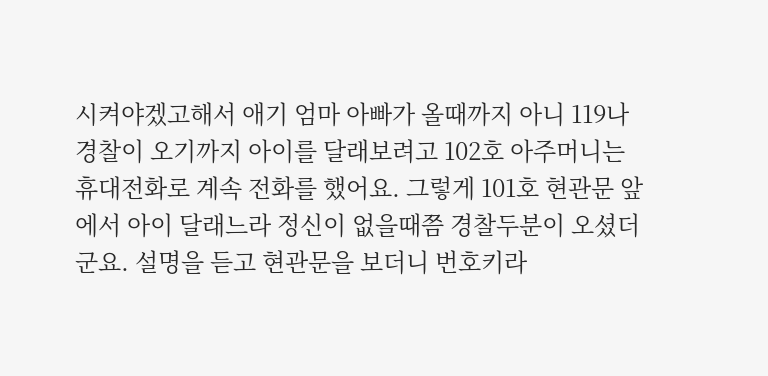시켜야겠고해서 애기 엄마 아빠가 올때까지 아니 119나 경찰이 오기까지 아이를 달래보려고 102호 아주머니는 휴대전화로 계속 전화를 했어요. 그렇게 101호 현관문 앞에서 아이 달래느라 정신이 없을때쯤 경찰두분이 오셨더군요. 설명을 듣고 현관문을 보더니 번호키라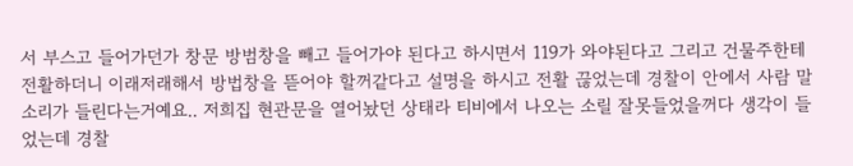서 부스고 들어가던가 창문 방범창을 빼고 들어가야 된다고 하시면서 119가 와야된다고 그리고 건물주한테 전활하더니 이래저래해서 방법창을 뜯어야 할꺼같다고 설명을 하시고 전활 끊었는데 경찰이 안에서 사람 말소리가 들린다는거예요.. 저희집 현관문을 열어놨던 상태라 티비에서 나오는 소릴 잘못들었을꺼다 생각이 들었는데 경찰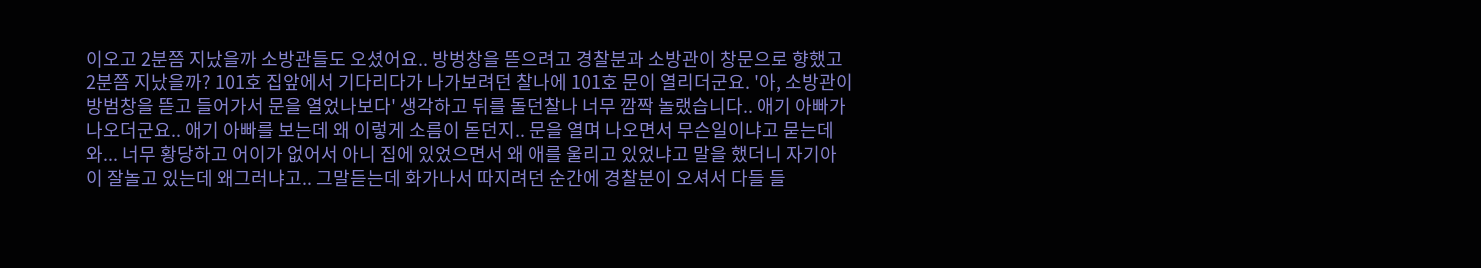이오고 2분쯤 지났을까 소방관들도 오셨어요.. 방벙창을 뜯으려고 경찰분과 소방관이 창문으로 향했고 2분쯤 지났을까? 101호 집앞에서 기다리다가 나가보려던 찰나에 101호 문이 열리더군요. '아, 소방관이 방범창을 뜯고 들어가서 문을 열었나보다' 생각하고 뒤를 돌던찰나 너무 깜짝 놀랬습니다.. 애기 아빠가 나오더군요.. 애기 아빠를 보는데 왜 이렇게 소름이 돋던지.. 문을 열며 나오면서 무슨일이냐고 묻는데 와... 너무 황당하고 어이가 없어서 아니 집에 있었으면서 왜 애를 울리고 있었냐고 말을 했더니 자기아이 잘놀고 있는데 왜그러냐고.. 그말듣는데 화가나서 따지려던 순간에 경찰분이 오셔서 다들 들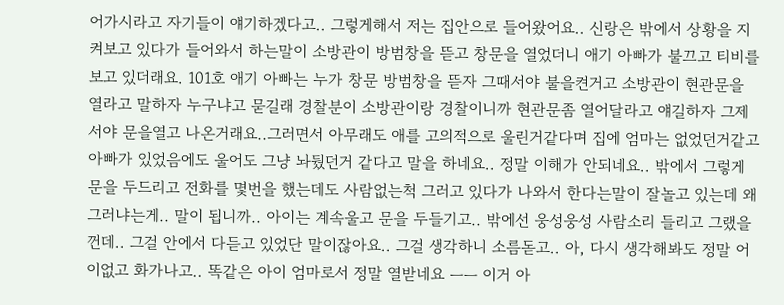어가시라고 자기들이 얘기하겠다고.. 그렇게해서 저는 집안으로 들어왔어요.. 신랑은 밖에서 상황을 지켜보고 있다가 들어와서 하는말이 소방관이 방범창을 뜯고 창문을 열었더니 애기 아빠가 불끄고 티비를 보고 있더래요. 101호 애기 아빠는 누가 창문 방범창을 뜯자 그때서야 불을켠거고 소방관이 현관문을 열라고 말하자 누구냐고 묻길래 경찰분이 소방관이랑 경찰이니까 현관문좀 열어달라고 얘길하자 그제서야 문을열고 나온거래요..그러면서 아무래도 애를 고의적으로 울린거같다며 집에 엄마는 없었던거같고 아빠가 있었음에도 울어도 그냥 놔뒀던거 같다고 말을 하네요.. 정말 이해가 안되네요.. 밖에서 그렇게 문을 두드리고 전화를 몇번을 했는데도 사람없는척 그러고 있다가 나와서 한다는말이 잘놀고 있는데 왜그러냐는게.. 말이 됩니까.. 아이는 계속울고 문을 두들기고.. 밖에선 웅성웅성 사람소리 들리고 그랬을껀데.. 그걸 안에서 다듣고 있었단 말이잖아요.. 그걸 생각하니 소름돋고.. 아, 다시 생각해봐도 정말 어이없고 화가나고.. 똑같은 아이 엄마로서 정말 열받네요 ㅡㅡ 이거 아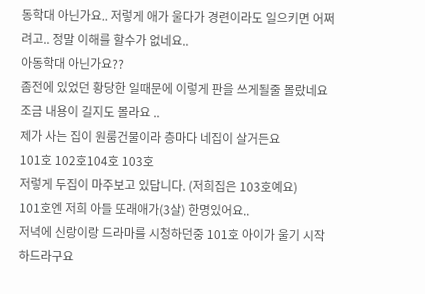동학대 아닌가요.. 저렇게 애가 울다가 경련이라도 일으키면 어쩌려고.. 정말 이해를 할수가 없네요..
아동학대 아닌가요??
좀전에 있었던 황당한 일때문에 이렇게 판을 쓰게될줄 몰랐네요
조금 내용이 길지도 몰라요 ..
제가 사는 집이 원룸건물이라 층마다 네집이 살거든요
101호 102호104호 103호
저렇게 두집이 마주보고 있답니다. (저희집은 103호예요)
101호엔 저희 아들 또래애가(3살) 한명있어요..
저녁에 신랑이랑 드라마를 시청하던중 101호 아이가 울기 시작하드라구요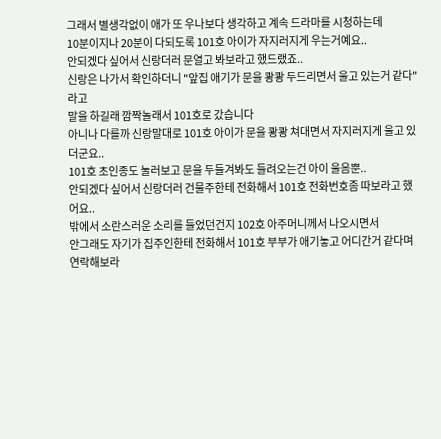그래서 별생각없이 애가 또 우나보다 생각하고 계속 드라마를 시청하는데
10분이지나 20분이 다되도록 101호 아이가 자지러지게 우는거예요..
안되겠다 싶어서 신랑더러 문열고 봐보라고 했드랬죠..
신랑은 나가서 확인하더니 "앞집 애기가 문을 쾅쾅 두드리면서 울고 있는거 같다"라고
말을 하길래 깜짝놀래서 101호로 갔습니다
아니나 다를까 신랑말대로 101호 아이가 문을 쾅쾅 쳐대면서 자지러지게 울고 있더군요..
101호 초인종도 눌러보고 문을 두들겨봐도 들려오는건 아이 울음뿐..
안되겠다 싶어서 신랑더러 건물주한테 전화해서 101호 전화번호좀 따보라고 했어요..
밖에서 소란스러운 소리를 들었던건지 102호 아주머니께서 나오시면서
안그래도 자기가 집주인한테 전화해서 101호 부부가 애기놓고 어디간거 같다며
연락해보라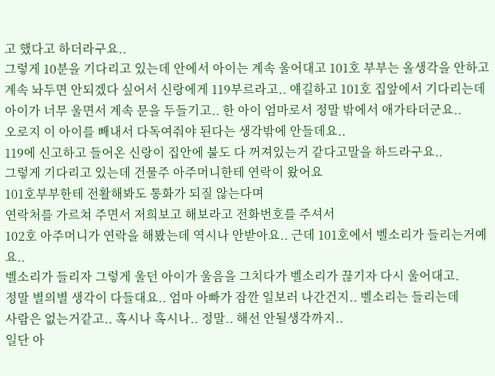고 했다고 하더라구요..
그렇게 10분을 기다리고 있는데 안에서 아이는 계속 울어대고 101호 부부는 올생각을 안하고
계속 놔두면 안되겠다 싶어서 신랑에게 119부르라고.. 얘길하고 101호 집앞에서 기다리는데
아이가 너무 울면서 계속 문을 두들기고.. 한 아이 엄마로서 정말 밖에서 애가타더군요..
오로지 이 아이를 빼내서 다독여줘야 된다는 생각밖에 안들데요..
119에 신고하고 들어온 신랑이 집안에 불도 다 꺼져있는거 같다고말을 하드라구요..
그렇게 기다리고 있는데 건물주 아주머니한테 연락이 왔어요
101호부부한테 전활해봐도 통화가 되질 않는다며
연락처를 가르쳐 주면서 저희보고 해보라고 전화번호를 주셔서
102호 아주머니가 연락을 해봤는데 역시나 안받아요.. 근데 101호에서 벨소리가 들리는거예요..
벨소리가 들리자 그렇게 울던 아이가 울음을 그치다가 벨소리가 끊기자 다시 울어대고.
정말 별의별 생각이 다들대요.. 엄마 아빠가 잠깐 일보러 나간건지.. 벨소리는 들리는데
사람은 없는거같고.. 혹시나 혹시나.. 정말.. 해선 안될생각까지..
일단 아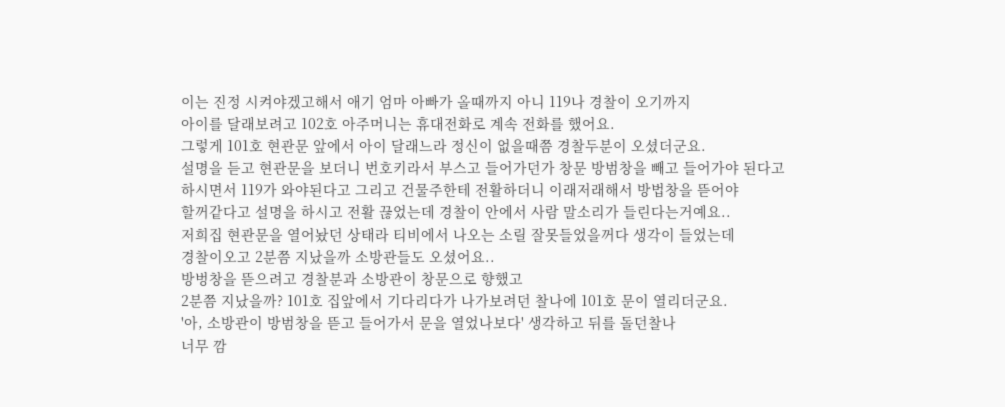이는 진정 시켜야겠고해서 애기 엄마 아빠가 올때까지 아니 119나 경찰이 오기까지
아이를 달래보려고 102호 아주머니는 휴대전화로 계속 전화를 했어요.
그렇게 101호 현관문 앞에서 아이 달래느라 정신이 없을때쯤 경찰두분이 오셨더군요.
설명을 듣고 현관문을 보더니 번호키라서 부스고 들어가던가 창문 방범창을 빼고 들어가야 된다고
하시면서 119가 와야된다고 그리고 건물주한테 전활하더니 이래저래해서 방법창을 뜯어야
할꺼같다고 설명을 하시고 전활 끊었는데 경찰이 안에서 사람 말소리가 들린다는거예요..
저희집 현관문을 열어놨던 상태라 티비에서 나오는 소릴 잘못들었을꺼다 생각이 들었는데
경찰이오고 2분쯤 지났을까 소방관들도 오셨어요..
방벙창을 뜯으려고 경찰분과 소방관이 창문으로 향했고
2분쯤 지났을까? 101호 집앞에서 기다리다가 나가보려던 찰나에 101호 문이 열리더군요.
'아, 소방관이 방범창을 뜯고 들어가서 문을 열었나보다' 생각하고 뒤를 돌던찰나
너무 깜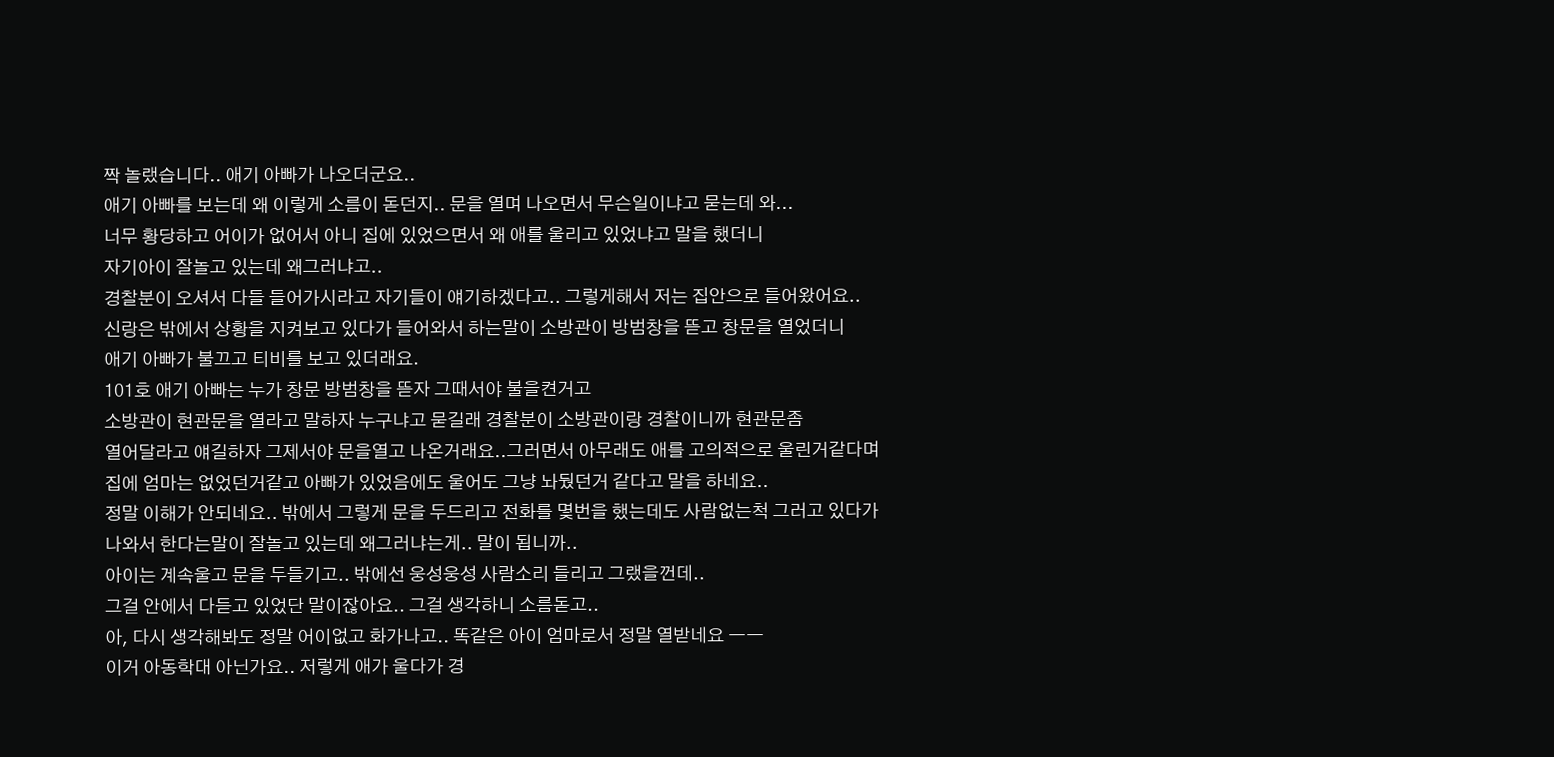짝 놀랬습니다.. 애기 아빠가 나오더군요..
애기 아빠를 보는데 왜 이렇게 소름이 돋던지.. 문을 열며 나오면서 무슨일이냐고 묻는데 와...
너무 황당하고 어이가 없어서 아니 집에 있었으면서 왜 애를 울리고 있었냐고 말을 했더니
자기아이 잘놀고 있는데 왜그러냐고..
경찰분이 오셔서 다들 들어가시라고 자기들이 얘기하겠다고.. 그렇게해서 저는 집안으로 들어왔어요..
신랑은 밖에서 상황을 지켜보고 있다가 들어와서 하는말이 소방관이 방범창을 뜯고 창문을 열었더니
애기 아빠가 불끄고 티비를 보고 있더래요.
101호 애기 아빠는 누가 창문 방범창을 뜯자 그때서야 불을켠거고
소방관이 현관문을 열라고 말하자 누구냐고 묻길래 경찰분이 소방관이랑 경찰이니까 현관문좀
열어달라고 얘길하자 그제서야 문을열고 나온거래요..그러면서 아무래도 애를 고의적으로 울린거같다며
집에 엄마는 없었던거같고 아빠가 있었음에도 울어도 그냥 놔뒀던거 같다고 말을 하네요..
정말 이해가 안되네요.. 밖에서 그렇게 문을 두드리고 전화를 몇번을 했는데도 사람없는척 그러고 있다가
나와서 한다는말이 잘놀고 있는데 왜그러냐는게.. 말이 됩니까..
아이는 계속울고 문을 두들기고.. 밖에선 웅성웅성 사람소리 들리고 그랬을껀데..
그걸 안에서 다듣고 있었단 말이잖아요.. 그걸 생각하니 소름돋고..
아, 다시 생각해봐도 정말 어이없고 화가나고.. 똑같은 아이 엄마로서 정말 열받네요 ㅡㅡ
이거 아동학대 아닌가요.. 저렇게 애가 울다가 경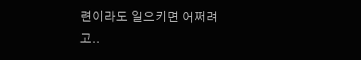련이라도 일으키면 어쩌려고..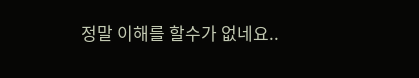정말 이해를 할수가 없네요..